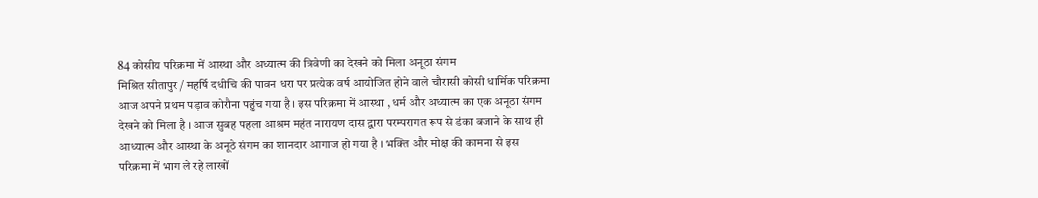84 कोसीय परिक्रमा में आस्था और अध्यात्म की त्रिवेणी का देखने को मिला अनूठा संगम
मिश्रित सीतापुर / महर्षि दधीचि की पावन धरा पर प्रत्येक वर्ष आयोजित होने वाले चौरासी कोसी धार्मिक परिक्रमा आज अपने प्रथम पड़ाव कोरौना पहुंच गया है । इस परिक्रमा में आस्था , धर्म और अध्यात्म का एक अनूठा संगम देखने को मिला है । आज सुबह पहला आश्रम महंत नारायण दास द्वारा परम्परागत रूप से डंका बजाने के साथ ही आध्यात्म और आस्था के अनूठे संगम का शानदार आगाज हो गया है । भक्ति और मोक्ष की कामना से इस परिक्रमा में भाग ले रहे लाखों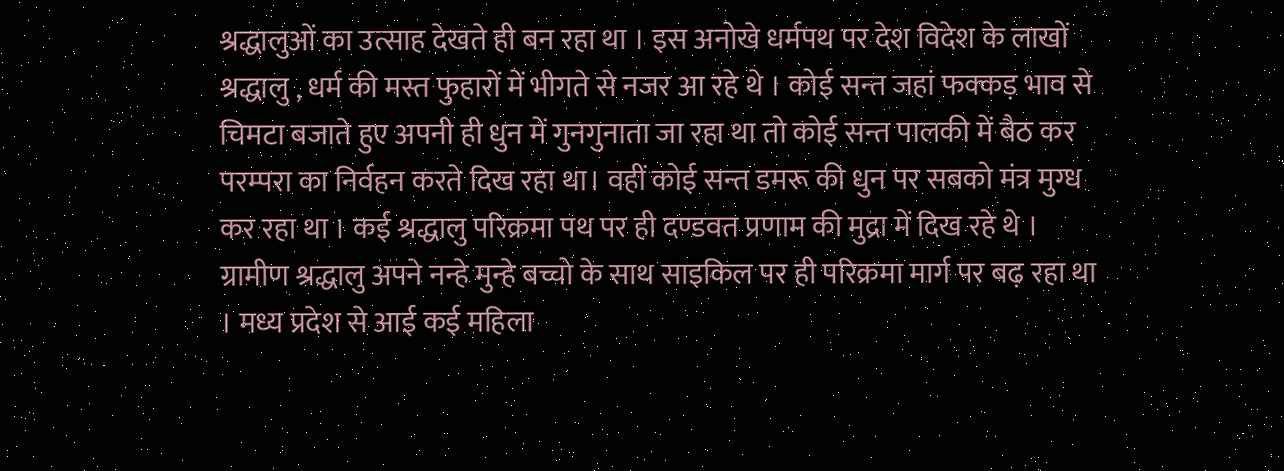श्रद्धालुओं का उत्साह देखते ही बन रहा था । इस अनोखे धर्मपथ पर देश विदेश के लाखों श्रद्धालु , धर्म की मस्त फुहारों में भीगते से नजर आ रहे थे । कोई सन्त जहां फक्कड़ भाव से चिमटा बजाते हुए अपनी ही धुन में गुनगुनाता जा रहा था तो कोई सन्त पालकी में बैठ कर परम्परा का निर्वहन करते दिख रहा था। वहीं कोई सन्त डमरू की धुन पर सबको मंत्र मुग्ध कर रहा था । कई श्रद्धालु परिक्रमा पथ पर ही दण्डवत प्रणाम की मुद्रा में दिख रहे थे । ग्रामीण श्रद्धालु अपने नन्हे मुन्हे बच्चो के साथ साइकिल पर ही परिक्रमा मार्ग पर बढ़ रहा था । मध्य प्रदेश से आई कई महिला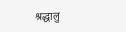श्रद्धालु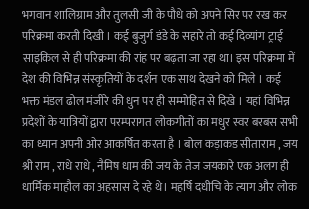भगवान शालिग्राम और तुलसी जी के पौधे को अपने सिर पर रख कर परिक्रमा करती दिखी । कई बुजुर्ग डंडे के सहारे तो कई दिव्यांग ट्राई साइकिल से ही परिक्रमा की रांह पर बढ़ता जा रहा था। इस परिक्रमा में देश की विभिन्न संस्कृतियों के दर्शन एक साथ देखने को मिले । कई भक्त मंडल ढोल मंजीरे की धुन पर ही सम्मोहित से दिखे । यहां विभिन्न प्रदेशों के यात्रियों द्वारा परम्परागत लोकगीतों का मधुर स्वर बरबस सभी का ध्यान अपनी ओर आकर्षित करता है । बोल कड़ाकड सीताराम , जय श्री राम , राधे राधे , नैमिष धाम की जय के तेज जयकारे एक अलग ही धार्मिक माहौल का अहसास दे रहे थे। महर्षि दधीचि के त्याग और लोक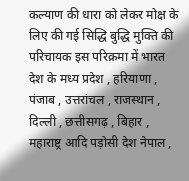कल्याण की धारा को लेकर मोक्ष के लिए की गई सिद्धि बुद्धि मुक्ति की परिचायक इस परिक्रमा में भारत देश के मध्य प्रदेश , हरियाणा , पंजाब , उत्तरांचल , राजस्थान , दिल्ली , छत्तीसगढ़ , बिहार , महाराष्ट्र आदि पड़ोसी देश नेपाल ,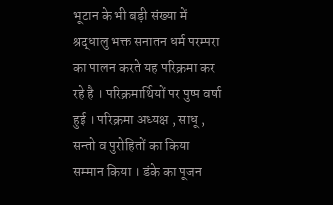भूटान के भी बड़ी संख्या में श्रद्धालु भक्त सनातन धर्म परम्परा का पालन करते यह परिक्रमा कर रहे है । परिक्रमार्थियों पर पुष्प वर्षा हुई । परिक्रमा अध्यक्ष , साधू , सन्तो व पुरोहितों का किया सम्मान किया । डंके का पूजन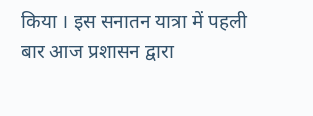किया । इस सनातन यात्रा में पहली बार आज प्रशासन द्वारा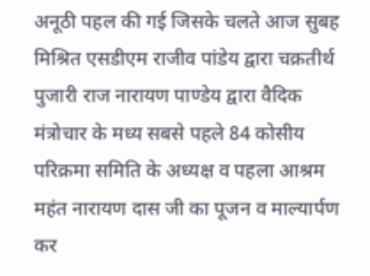अनूठी पहल की गई जिसके चलते आज सुबह मिश्रित एसडीएम राजीव पांडेय द्वारा चक्रतीर्थ पुजारी राज नारायण पाण्डेय द्वारा वैदिक मंत्रोचार के मध्य सबसे पहले 84 कोसीय परिक्रमा समिति के अध्यक्ष व पहला आश्रम महंत नारायण दास जी का पूजन व माल्यार्पण कर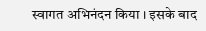स्वागत अभिनंदन किया । इसके बाद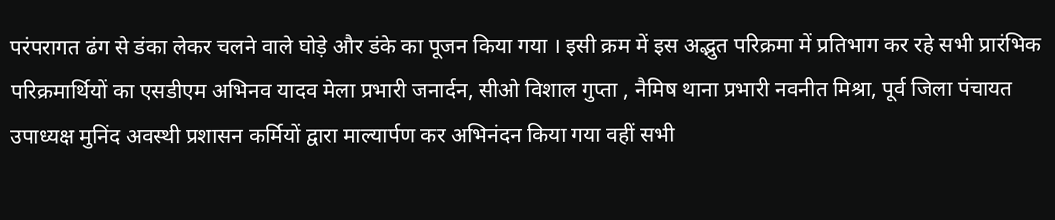परंपरागत ढंग से डंका लेकर चलने वाले घोड़े और डंके का पूजन किया गया । इसी क्रम में इस अद्भुत परिक्रमा में प्रतिभाग कर रहे सभी प्रारंभिक परिक्रमार्थियों का एसडीएम अभिनव यादव मेला प्रभारी जनार्दन, सीओ विशाल गुप्ता , नैमिष थाना प्रभारी नवनीत मिश्रा, पूर्व जिला पंचायत उपाध्यक्ष मुनिंद अवस्थी प्रशासन कर्मियों द्वारा माल्यार्पण कर अभिनंदन किया गया वहीं सभी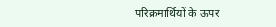परिक्रमार्थियों के ऊपर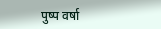पुष्प वर्षा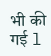भी की गई l